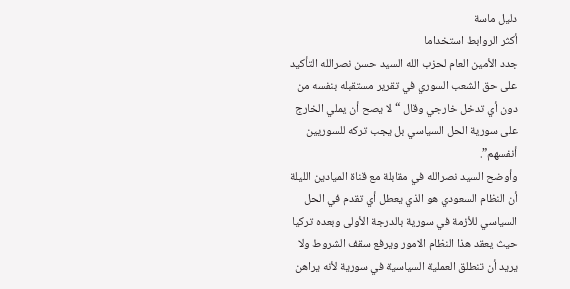دليل ماسة
أكثر الروابط استخداما
جدد الأمين العام لحزب الله السيد حسن نصرالله التأكيد على حق الشعب السوري في تقرير مستقبله بنفسه من دون أي تدخل خارجي وقال “لا يصح أن يملي الخارج على سورية الحل السياسي بل يجب تركه للسوريين أنفسهم”.
وأوضح السيد نصرالله في مقابلة مع قناة الميادين الليلة أن النظام السعودي هو الذي يعطل أي تقدم في الحل السياسي للأزمة في سورية بالدرجة الأولى وبعده تركيا حيث يعقد هذا النظام الامور ويرفع سقف الشروط ولا يريد أن تنطلق العملية السياسية في سورية لأنه يراهن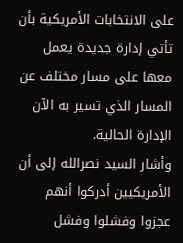على الانتخابات الأمريكية بأن تأتي إدارة جديدة يعمل معها على مسار مختلف عن المسار الذي تسير به الآن الإدارة الحالية.
وأشار السيد نصرالله إلى أن الأمريكيين أدركوا أنهم عجزوا وفشلوا وفشل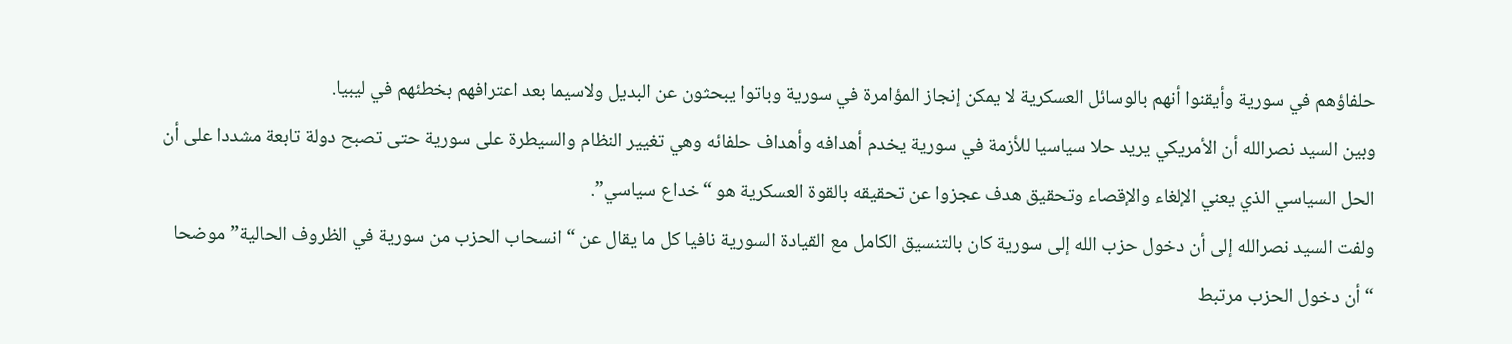حلفاؤهم في سورية وأيقنوا أنهم بالوسائل العسكرية لا يمكن إنجاز المؤامرة في سورية وباتوا يبحثون عن البديل ولاسيما بعد اعترافهم بخطئهم في ليبيا.
وبين السيد نصرالله أن الأمريكي يريد حلا سياسيا للأزمة في سورية يخدم أهدافه وأهداف حلفائه وهي تغيير النظام والسيطرة على سورية حتى تصبح دولة تابعة مشددا على أن الحل السياسي الذي يعني الإلغاء والإقصاء وتحقيق هدف عجزوا عن تحقيقه بالقوة العسكرية هو “خداع سياسي”.
ولفت السيد نصرالله إلى أن دخول حزب الله إلى سورية كان بالتنسيق الكامل مع القيادة السورية نافيا كل ما يقال عن “انسحاب الحزب من سورية في الظروف الحالية” موضحا “أن دخول الحزب مرتبط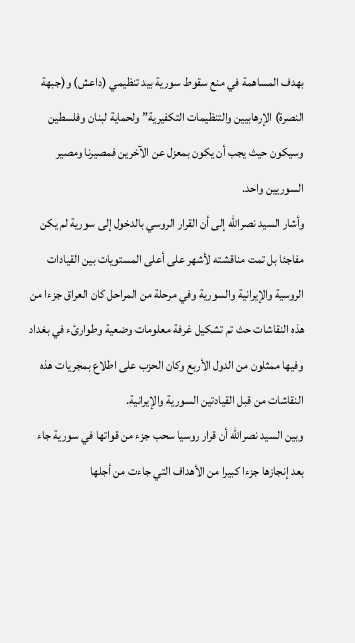بهدف المساهمة في منع سقوط سورية بيد تنظيمي (داعش) و(جبهة النصرة) الإرهابيين والتنظيمات التكفيرية” ولحماية لبنان وفلسطين وسيكون حيث يجب أن يكون بمعزل عن الآخرين فمصيرنا ومصير السوريين واحد.
وأشار السيد نصرالله إلى أن القرار الروسي بالدخول إلى سورية لم يكن مفاجئا بل تمت مناقشته لأشهر على أعلى المستويات بين القيادات الروسية والإيرانية والسورية وفي مرحلة من المراحل كان العراق جزءا من هذه النقاشات حث تم تشكيل غرفة معلومات وضعية وطوارئء في بغداد وفيها ممثلون من الدول الأربع وكان الحزب على اطلاع بمجريات هذه النقاشات من قبل القيادتين السورية والإيرانية.
وبين السيد نصرالله أن قرار روسيا سحب جزء من قواتها في سورية جاء بعد إنجازها جزءا كبيرا من الأهداف التي جاءت من أجلها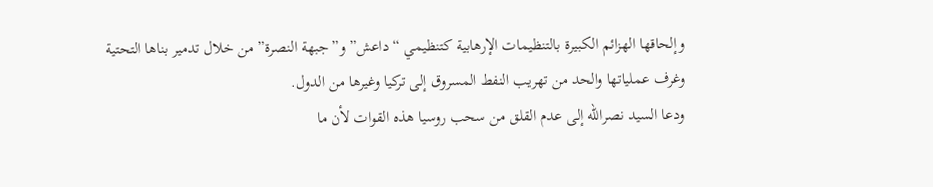وإلحاقها الهزائم الكبيرة بالتنظيمات الإرهابية كتنظيمي “داعش” و”جبهة النصرة” من خلال تدمير بناها التحتية وغرف عملياتها والحد من تهريب النفط المسروق إلى تركيا وغيرها من الدول.
ودعا السيد نصرالله إلى عدم القلق من سحب روسيا هذه القوات لأن ما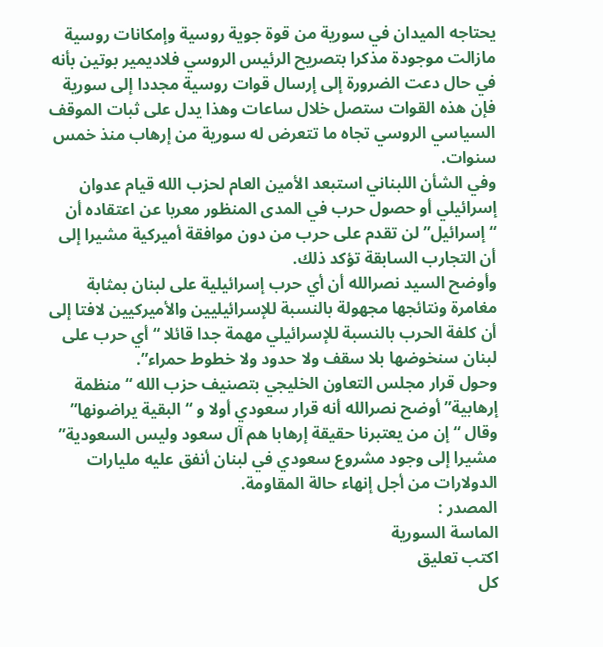يحتاجه الميدان في سورية من قوة جوية روسية وإمكانات روسية مازالت موجودة مذكرا بتصريح الرئيس الروسي فلاديمير بوتين بأنه في حال دعت الضرورة إلى إرسال قوات روسية مجددا إلى سورية فإن هذه القوات ستصل خلال ساعات وهذا يدل على ثبات الموقف السياسي الروسي تجاه ما تتعرض له سورية من إرهاب منذ خمس سنوات.
وفي الشأن اللبناني استبعد الأمين العام لحزب الله قيام عدوان إسرائيلي أو حصول حرب في المدى المنظور معربا عن اعتقاده أن “إسرائيل” لن تقدم على حرب من دون موافقة أميركية مشيرا إلى أن التجارب السابقة تؤكد ذلك.
وأوضح السيد نصرالله أن أي حرب إسرائيلية على لبنان بمثابة مغامرة ونتائجها مجهولة بالنسبة للإسرائيليين والأميركيين لافتا إلى أن كلفة الحرب بالنسبة للإسرائيلي مهمة جدا قائلا “أي حرب على لبنان سنخوضها بلا سقف ولا حدود ولا خطوط حمراء”.
وحول قرار مجلس التعاون الخليجي بتصنيف حزب الله “منظمة إرهابية” أوضح نصرالله أنه قرار سعودي أولا و “البقية يراضونها” وقال “إن من يعتبرنا حقيقة إرهابا هم آل سعود وليس السعودية” مشيرا إلى وجود مشروع سعودي في لبنان أنفق عليه مليارات الدولارات من أجل إنهاء حالة المقاومة.
المصدر :
الماسة السورية
اكتب تعليق
كل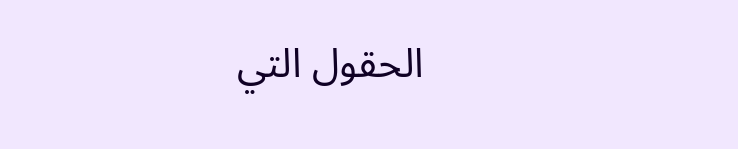الحقول التي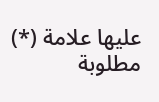عليها علامة (*) مطلوبة